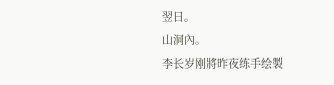翌日。
山洞內。
李长岁刚將昨夜练手绘製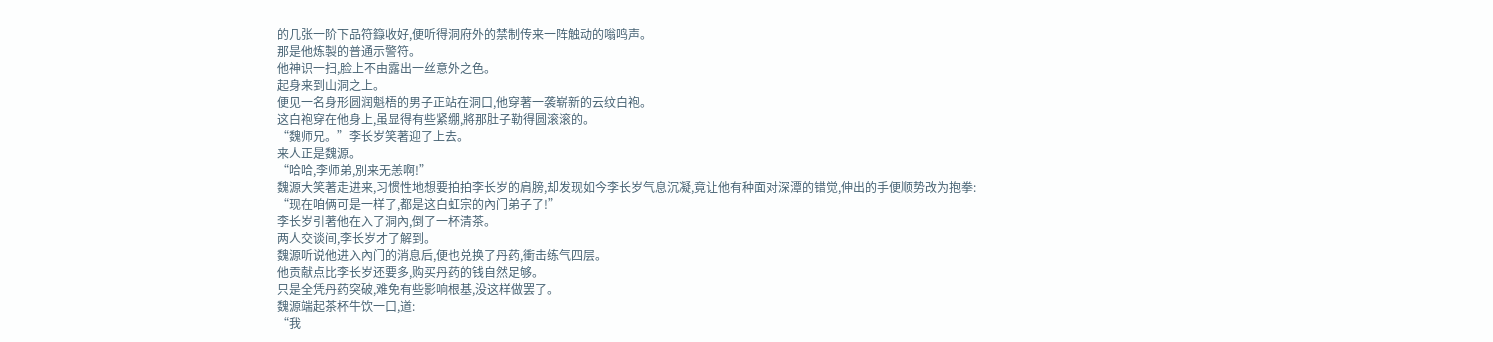的几张一阶下品符籙收好,便听得洞府外的禁制传来一阵触动的嗡鸣声。
那是他炼製的普通示警符。
他神识一扫,脸上不由露出一丝意外之色。
起身来到山洞之上。
便见一名身形圆润魁梧的男子正站在洞口,他穿著一袭崭新的云纹白袍。
这白袍穿在他身上,虽显得有些紧绷,將那肚子勒得圆滚滚的。
“魏师兄。”李长岁笑著迎了上去。
来人正是魏源。
“哈哈,李师弟,別来无恙啊!”
魏源大笑著走进来,习惯性地想要拍拍李长岁的肩膀,却发现如今李长岁气息沉凝,竟让他有种面对深潭的错觉,伸出的手便顺势改为抱拳:
“现在咱俩可是一样了,都是这白虹宗的內门弟子了!”
李长岁引著他在入了洞內,倒了一杯清茶。
两人交谈间,李长岁才了解到。
魏源听说他进入內门的消息后,便也兑换了丹药,衝击练气四层。
他贡献点比李长岁还要多,购买丹药的钱自然足够。
只是全凭丹药突破,难免有些影响根基,没这样做罢了。
魏源端起茶杯牛饮一口,道:
“我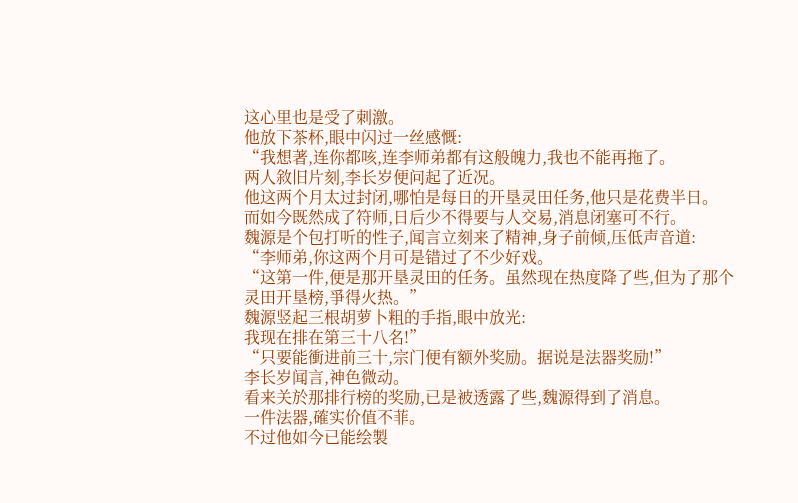这心里也是受了刺激。
他放下茶杯,眼中闪过一丝感慨:
“我想著,连你都咳,连李师弟都有这般魄力,我也不能再拖了。
两人敘旧片刻,李长岁便问起了近况。
他这两个月太过封闭,哪怕是每日的开垦灵田任务,他只是花费半日。
而如今既然成了符师,日后少不得要与人交易,消息闭塞可不行。
魏源是个包打听的性子,闻言立刻来了精神,身子前倾,压低声音道:
“李师弟,你这两个月可是错过了不少好戏。
“这第一件,便是那开垦灵田的任务。虽然现在热度降了些,但为了那个灵田开垦榜,爭得火热。”
魏源竖起三根胡萝卜粗的手指,眼中放光:
我现在排在第三十八名!”
“只要能衝进前三十,宗门便有额外奖励。据说是法器奖励!”
李长岁闻言,神色微动。
看来关於那排行榜的奖励,已是被透露了些,魏源得到了消息。
一件法器,確实价值不菲。
不过他如今已能绘製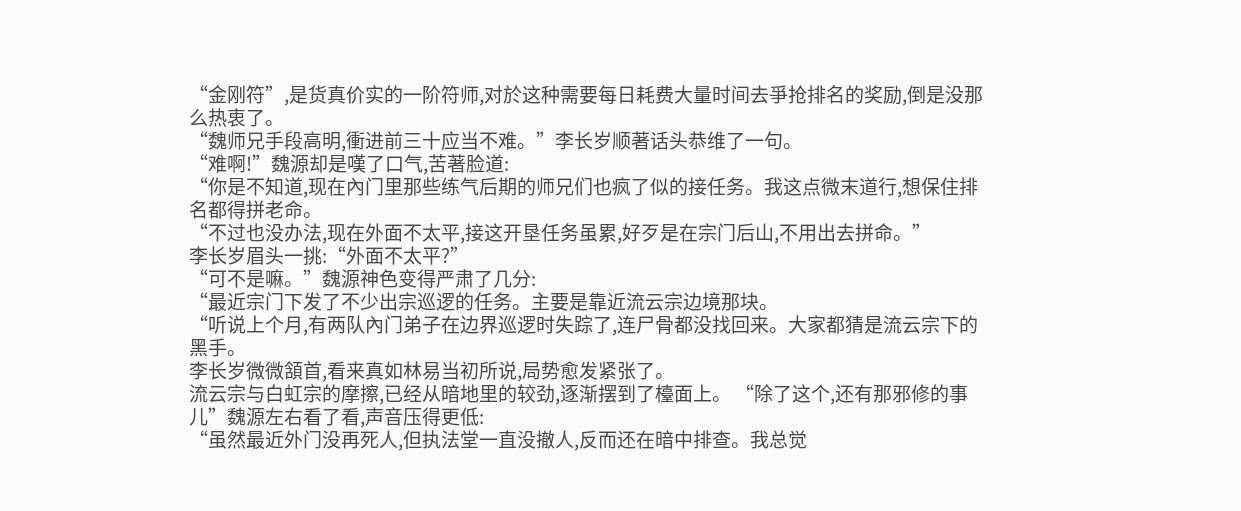“金刚符”,是货真价实的一阶符师,对於这种需要每日耗费大量时间去爭抢排名的奖励,倒是没那么热衷了。
“魏师兄手段高明,衝进前三十应当不难。”李长岁顺著话头恭维了一句。
“难啊!”魏源却是嘆了口气,苦著脸道:
“你是不知道,现在內门里那些练气后期的师兄们也疯了似的接任务。我这点微末道行,想保住排名都得拼老命。
“不过也没办法,现在外面不太平,接这开垦任务虽累,好歹是在宗门后山,不用出去拼命。”
李长岁眉头一挑:“外面不太平?”
“可不是嘛。”魏源神色变得严肃了几分:
“最近宗门下发了不少出宗巡逻的任务。主要是靠近流云宗边境那块。
“听说上个月,有两队內门弟子在边界巡逻时失踪了,连尸骨都没找回来。大家都猜是流云宗下的黑手。
李长岁微微頷首,看来真如林易当初所说,局势愈发紧张了。
流云宗与白虹宗的摩擦,已经从暗地里的较劲,逐渐摆到了檯面上。 “除了这个,还有那邪修的事儿”魏源左右看了看,声音压得更低:
“虽然最近外门没再死人,但执法堂一直没撤人,反而还在暗中排查。我总觉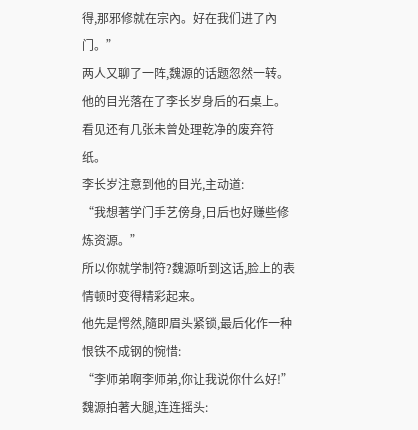得,那邪修就在宗內。好在我们进了內门。”
两人又聊了一阵,魏源的话题忽然一转。
他的目光落在了李长岁身后的石桌上。
看见还有几张未曾处理乾净的废弃符纸。
李长岁注意到他的目光,主动道:
“我想著学门手艺傍身,日后也好赚些修炼资源。”
所以你就学制符?魏源听到这话,脸上的表情顿时变得精彩起来。
他先是愕然,隨即眉头紧锁,最后化作一种恨铁不成钢的惋惜:
“李师弟啊李师弟,你让我说你什么好!”
魏源拍著大腿,连连摇头: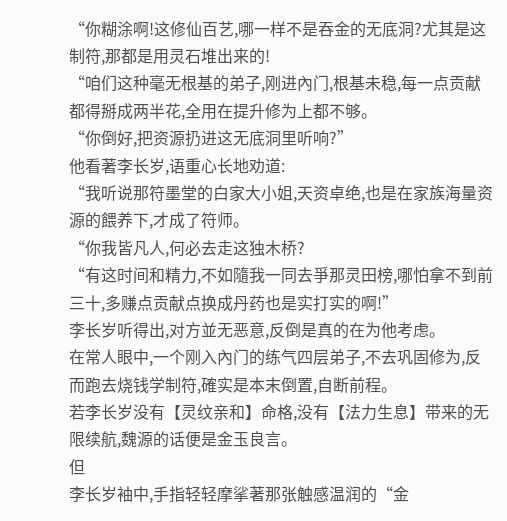“你糊涂啊!这修仙百艺,哪一样不是吞金的无底洞?尤其是这制符,那都是用灵石堆出来的!
“咱们这种毫无根基的弟子,刚进內门,根基未稳,每一点贡献都得掰成两半花,全用在提升修为上都不够。
“你倒好,把资源扔进这无底洞里听响?”
他看著李长岁,语重心长地劝道:
“我听说那符墨堂的白家大小姐,天资卓绝,也是在家族海量资源的餵养下,才成了符师。
“你我皆凡人,何必去走这独木桥?
“有这时间和精力,不如隨我一同去爭那灵田榜,哪怕拿不到前三十,多赚点贡献点换成丹药也是实打实的啊!”
李长岁听得出,对方並无恶意,反倒是真的在为他考虑。
在常人眼中,一个刚入內门的练气四层弟子,不去巩固修为,反而跑去烧钱学制符,確实是本末倒置,自断前程。
若李长岁没有【灵纹亲和】命格,没有【法力生息】带来的无限续航,魏源的话便是金玉良言。
但
李长岁袖中,手指轻轻摩挲著那张触感温润的“金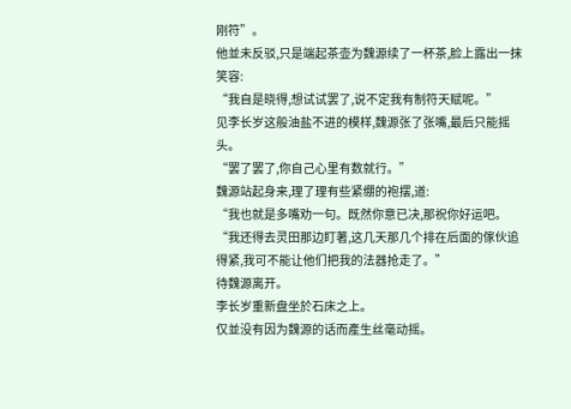刚符”。
他並未反驳,只是端起茶壶为魏源续了一杯茶,脸上露出一抹笑容:
“我自是晓得,想试试罢了,说不定我有制符天赋呢。”
见李长岁这般油盐不进的模样,魏源张了张嘴,最后只能摇头。
“罢了罢了,你自己心里有数就行。”
魏源站起身来,理了理有些紧绷的袍摆,道:
“我也就是多嘴劝一句。既然你意已决,那祝你好运吧。
“我还得去灵田那边盯著,这几天那几个排在后面的傢伙追得紧,我可不能让他们把我的法器抢走了。”
待魏源离开。
李长岁重新盘坐於石床之上。
仅並没有因为魏源的话而產生丝毫动摇。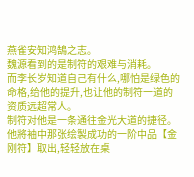燕雀安知鸿鵠之志。
魏源看到的是制符的艰难与消耗。
而李长岁知道自己有什么,哪怕是绿色的命格,给他的提升,也让他的制符一道的资质远超常人。
制符对他是一条通往金光大道的捷径。
他將袖中那张绘製成功的一阶中品【金刚符】取出,轻轻放在桌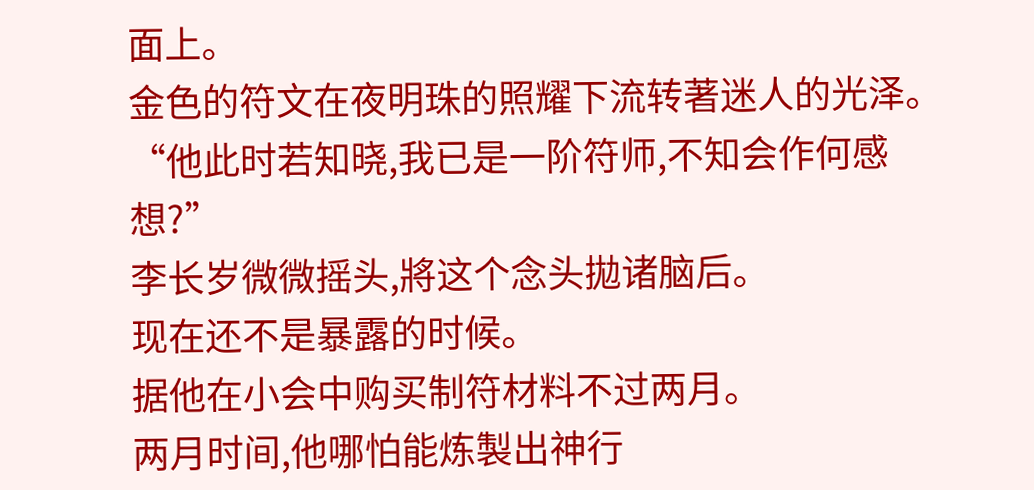面上。
金色的符文在夜明珠的照耀下流转著迷人的光泽。
“他此时若知晓,我已是一阶符师,不知会作何感想?”
李长岁微微摇头,將这个念头拋诸脑后。
现在还不是暴露的时候。
据他在小会中购买制符材料不过两月。
两月时间,他哪怕能炼製出神行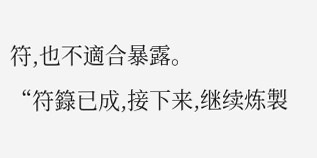符,也不適合暴露。
“符籙已成,接下来,继续炼製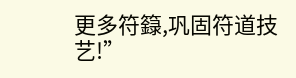更多符籙,巩固符道技艺!”